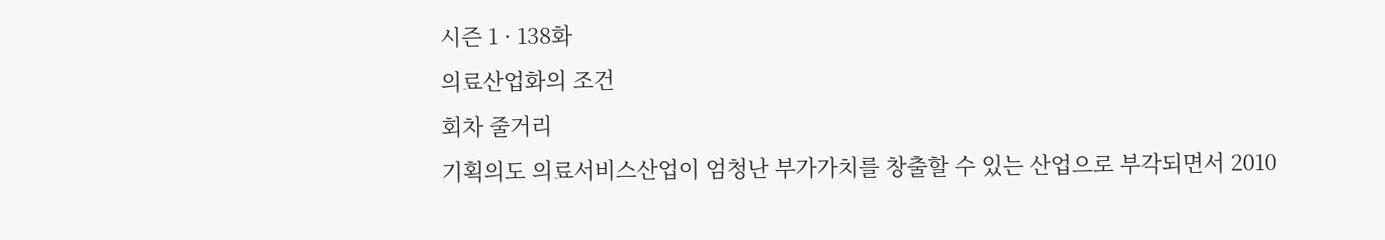시즌 1 · 138화
의료산업화의 조건
회차 줄거리
기획의도 의료서비스산업이 엄청난 부가가치를 창출할 수 있는 산업으로 부각되면서 2010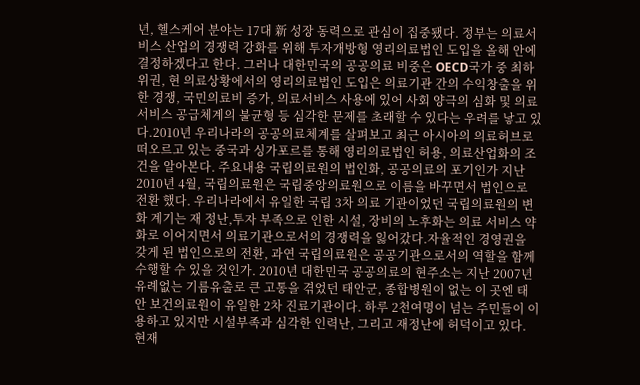년, 헬스케어 분야는 17대 新 성장 동력으로 관심이 집중됐다. 정부는 의료서비스 산업의 경쟁력 강화를 위해 투자개방형 영리의료법인 도입을 올해 안에 결정하겠다고 한다. 그러나 대한민국의 공공의료 비중은 OECD국가 중 최하위권, 현 의료상황에서의 영리의료법인 도입은 의료기관 간의 수익창출을 위한 경쟁, 국민의료비 증가, 의료서비스 사용에 있어 사회 양극의 심화 및 의료서비스 공급체계의 불균형 등 심각한 문제를 초래할 수 있다는 우려를 낳고 있 다.2010년 우리나라의 공공의료체계를 살펴보고 최근 아시아의 의료허브로 떠오르고 있는 중국과 싱가포르를 통해 영리의료법인 허용, 의료산업화의 조건을 알아본다. 주요내용 국립의료원의 법인화, 공공의료의 포기인가 지난 2010년 4월, 국립의료원은 국립중앙의료원으로 이름을 바꾸면서 법인으로 전환 했다. 우리나라에서 유일한 국립 3차 의료 기관이었던 국립의료원의 변화 계기는 재 정난,투자 부족으로 인한 시설, 장비의 노후화는 의료 서비스 약화로 이어지면서 의료기관으로서의 경쟁력을 잃어갔다.자율적인 경영권을 갖게 된 법인으로의 전환, 과연 국립의료원은 공공기관으로서의 역할을 함께 수행할 수 있을 것인가. 2010년 대한민국 공공의료의 현주소는 지난 2007년 유례없는 기름유출로 큰 고통을 겪었던 태안군, 종합병원이 없는 이 곳엔 태안 보건의료원이 유일한 2차 진료기관이다. 하루 2천여명이 넘는 주민들이 이용하고 있지만 시설부족과 심각한 인력난, 그리고 재정난에 허덕이고 있다. 현재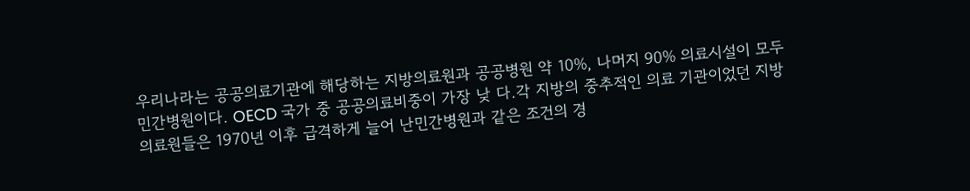우리나라는 공공의료기관에 해당하는 지방의료원과 공공병원 약 10%, 나머지 90% 의료시설이 모두 민간병원이다. OECD 국가 중 공공의료비중이 가장 낮 다.각 지방의 중추적인 의료 기관이었던 지방의료원들은 1970년 이후 급격하게 늘어 난민간병원과 같은 조건의 경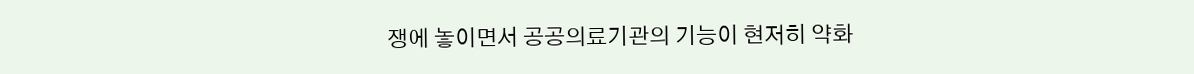쟁에 놓이면서 공공의료기관의 기능이 현저히 약화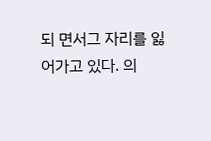되 면서그 자리를 잃어가고 있다. 의